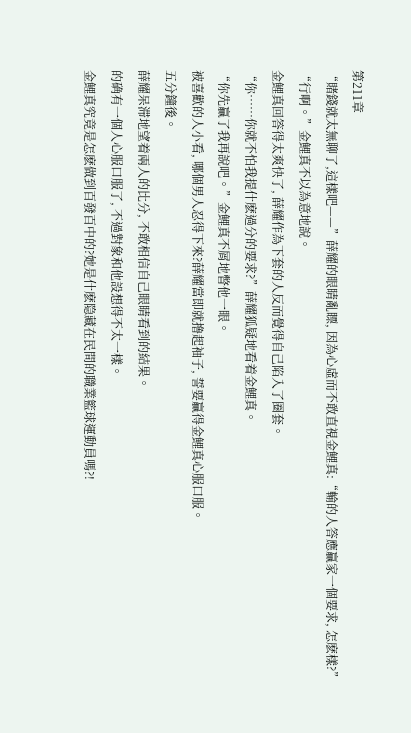第211章
“賭錢就太無聊了,這樣吧——”薛耀的眼睛亂瞟, 因為心虛而不敢直視金鯉真:“輸的人答應贏家一個要求, 怎麽樣?”
“行啊。”金鯉真不以為意地說。
金鯉真回答得太爽快了, 薛耀作為下套的人反而覺得自己陷入了圈套。
“你……你就不怕我提什麽過分的要求?”薛耀狐疑地看着金鯉真。
“你先贏了我再說吧。”金鯉真不屑地瞥他一眼。
被喜歡的人小看, 哪個男人忍得下來?薛耀當即就撸起袖子, 誓要贏得金鯉真心服口服。
五分鐘後。
薛耀呆滞地望着兩人的比分, 不敢相信自己眼睛看到的結果。
的确有一個人心服口服了, 不過對象和他設想得不太一樣。
金鯉真究竟是怎麽做到百發百中的?她是什麽隐藏在民間的職業籃球運動員嗎?!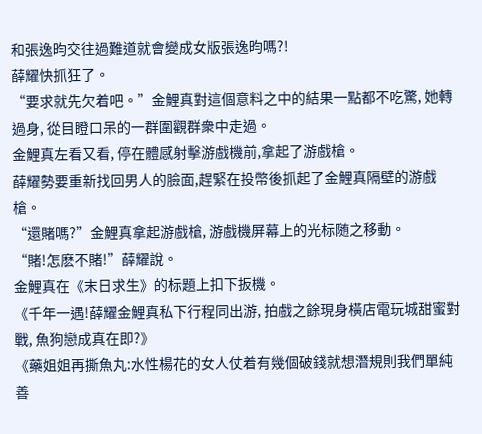和張逸昀交往過難道就會變成女版張逸昀嗎?!
薛耀快抓狂了。
“要求就先欠着吧。”金鯉真對這個意料之中的結果一點都不吃驚, 她轉過身, 從目瞪口呆的一群圍觀群衆中走過。
金鯉真左看又看, 停在體感射擊游戲機前,拿起了游戲槍。
薛耀勢要重新找回男人的臉面,趕緊在投幣後抓起了金鯉真隔壁的游戲槍。
“還賭嗎?”金鯉真拿起游戲槍, 游戲機屏幕上的光标随之移動。
“賭!怎麽不賭!”薛耀說。
金鯉真在《末日求生》的标題上扣下扳機。
《千年一遇!薛耀金鯉真私下行程同出游, 拍戲之餘現身橫店電玩城甜蜜對戰, 魚狗戀成真在即?》
《藥姐姐再撕魚丸:水性楊花的女人仗着有幾個破錢就想潛規則我們單純善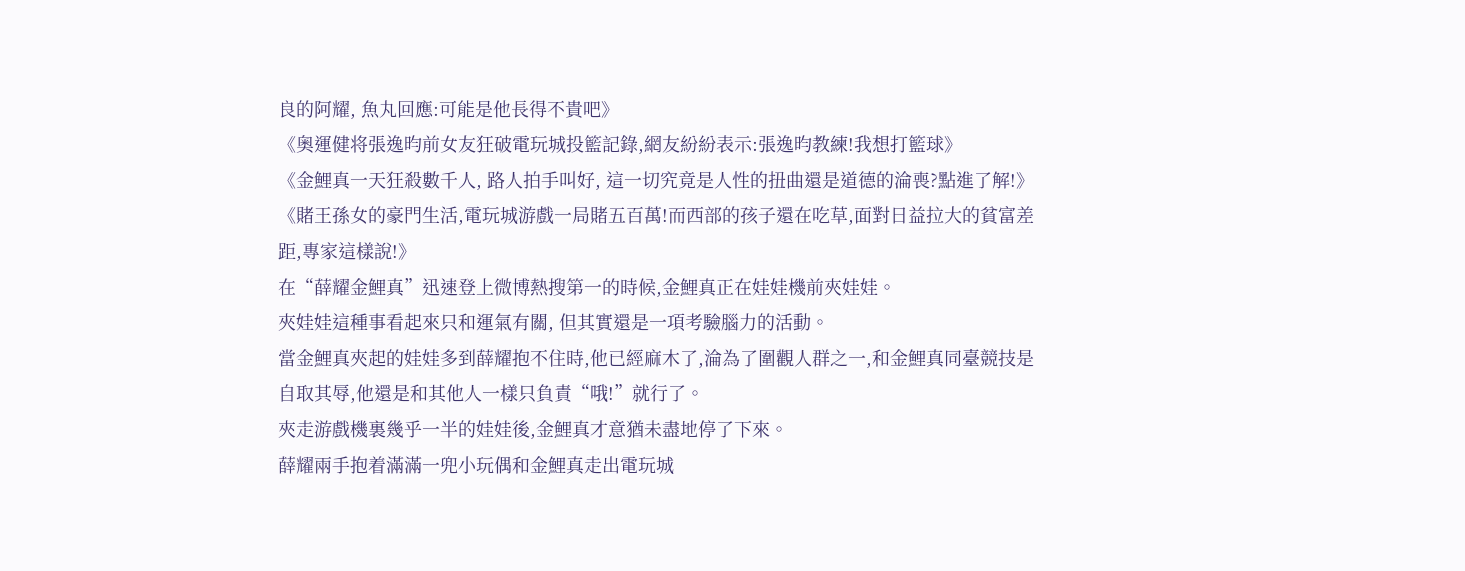良的阿耀, 魚丸回應:可能是他長得不貴吧》
《奧運健将張逸昀前女友狂破電玩城投籃記錄,網友紛紛表示:張逸昀教練!我想打籃球》
《金鯉真一天狂殺數千人, 路人拍手叫好, 這一切究竟是人性的扭曲還是道德的淪喪?點進了解!》
《賭王孫女的豪門生活,電玩城游戲一局賭五百萬!而西部的孩子還在吃草,面對日益拉大的貧富差距,專家這樣說!》
在“薛耀金鯉真”迅速登上微博熱搜第一的時候,金鯉真正在娃娃機前夾娃娃。
夾娃娃這種事看起來只和運氣有關, 但其實還是一項考驗腦力的活動。
當金鯉真夾起的娃娃多到薛耀抱不住時,他已經麻木了,淪為了圍觀人群之一,和金鯉真同臺競技是自取其辱,他還是和其他人一樣只負責“哦!”就行了。
夾走游戲機裏幾乎一半的娃娃後,金鯉真才意猶未盡地停了下來。
薛耀兩手抱着滿滿一兜小玩偶和金鯉真走出電玩城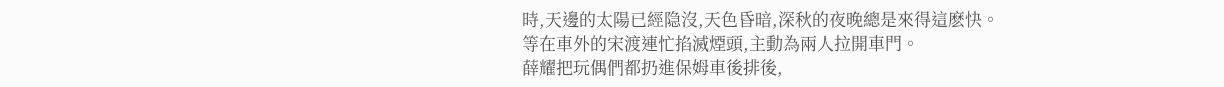時,天邊的太陽已經隐沒,天色昏暗,深秋的夜晚總是來得這麽快。
等在車外的宋渡連忙掐滅煙頭,主動為兩人拉開車門。
薛耀把玩偶們都扔進保姆車後排後,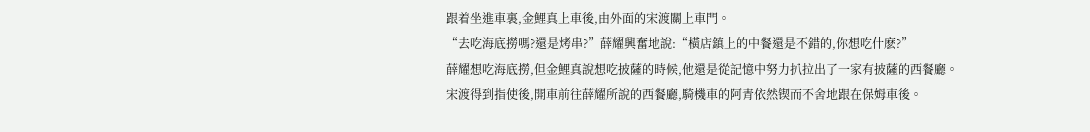跟着坐進車裏,金鯉真上車後,由外面的宋渡關上車門。
“去吃海底撈嗎?還是烤串?”薛耀興奮地說:“橫店鎮上的中餐還是不錯的,你想吃什麽?”
薛耀想吃海底撈,但金鯉真說想吃披薩的時候,他還是從記憶中努力扒拉出了一家有披薩的西餐廳。
宋渡得到指使後,開車前往薛耀所說的西餐廳,騎機車的阿青依然锲而不舍地跟在保姆車後。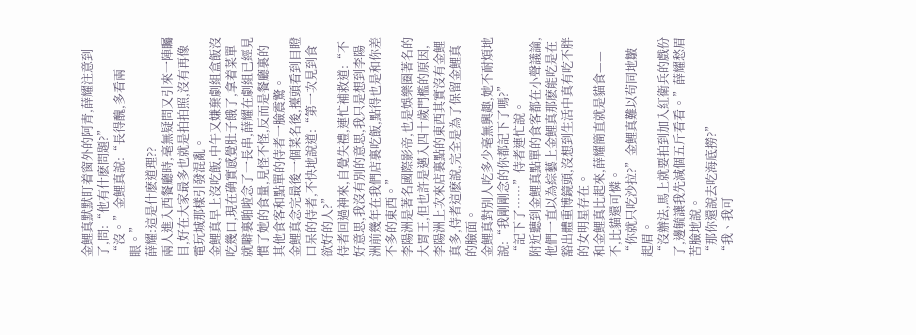金鯉真默默盯着窗外的阿青,薛耀注意到了,問:“他有什麽問題?”
“沒。”金鯉真說:“長得醜,多看兩眼。”
薛耀:這是什麽道理??
兩人進入西餐廳時,毫無疑問又引來一陣矚目,好在大家最多也就是拍拍照,沒有再像電玩城那樣引發混亂。
金鯉真早上沒吃飯,中午又嫌棄劇組盒飯沒吃幾口,現在确實感覺肚子餓了,拿着菜單就噼裏啪啦念了一長串,薛耀在劇組已經見慣了她的食量,見怪不怪,反而是餐廳裏的其他食客和點單的侍者一臉震驚。
金鯉真念完最後一個菜名後,擡頭看到目瞪口呆的侍者,不快地說道:“第一次見到食欲好的人?”
侍者回過神來,自覺失禮,連忙補救道:“不好意思,我沒有別的意思,我只是想到李陽洲前幾年在我們店裏吃飯,點得也是和你差不多的東西。”
李陽洲是著名國際影帝,也是娛樂圈著名的大胃王,但也許是邁入四十歲門檻的原因,李陽洲上次來店裏點的東西其實沒有金鯉真多,侍者這麽說,完全是為了保留金鯉真的臉面。
金鯉真對別人吃多少毫無興趣,她不耐煩地說:“我剛剛念的你都記下了嗎?”
“記下了……”侍者連忙說。
附近聽到金鯉真點單的食客都在小聲議論,他們一直以為綜藝上金鯉真那麽能吃是在豁出體重博鏡頭,沒想到生活中真有吃不胖的女明星存在。
和金鯉真比起來,薛耀簡直就是貓食——不,比貓還可憐。
“你就只吃沙拉?”金鯉真難以茍同地皺起眉。
“沒辦法,馬上就要拍到加入紅衛兵的戲份了,邊毓讓我先減個五斤看看。”薛耀愁眉苦臉地說。
“那你還說去吃海底撈?”
“我、我可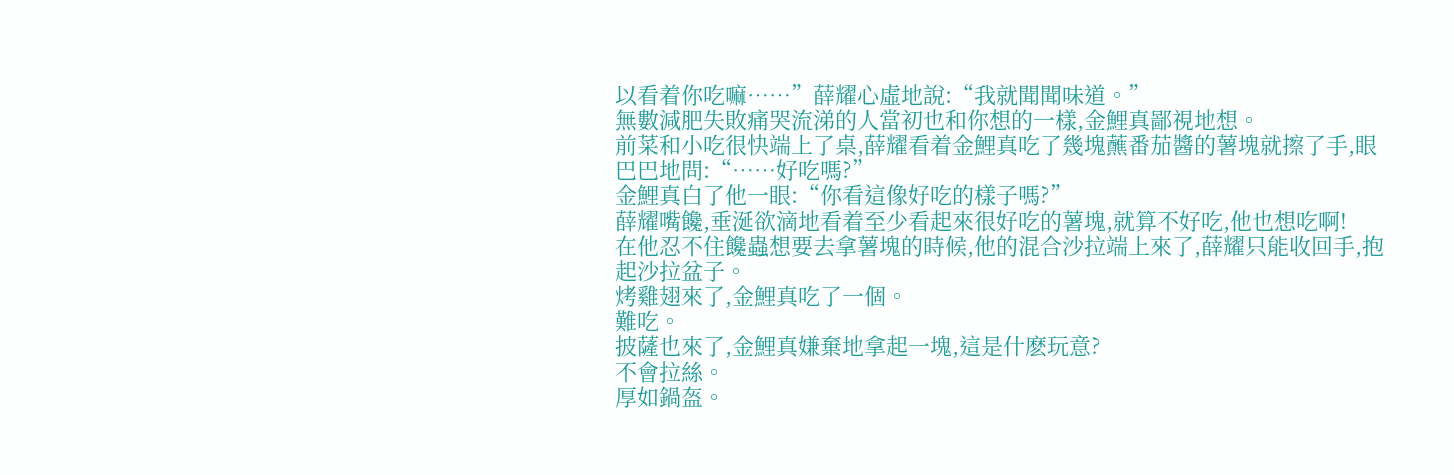以看着你吃嘛……”薛耀心虛地說:“我就聞聞味道。”
無數減肥失敗痛哭流涕的人當初也和你想的一樣,金鯉真鄙視地想。
前菜和小吃很快端上了桌,薛耀看着金鯉真吃了幾塊蘸番茄醬的薯塊就擦了手,眼巴巴地問:“……好吃嗎?”
金鯉真白了他一眼:“你看這像好吃的樣子嗎?”
薛耀嘴饞,垂涎欲滴地看着至少看起來很好吃的薯塊,就算不好吃,他也想吃啊!
在他忍不住饞蟲想要去拿薯塊的時候,他的混合沙拉端上來了,薛耀只能收回手,抱起沙拉盆子。
烤雞翅來了,金鯉真吃了一個。
難吃。
披薩也來了,金鯉真嫌棄地拿起一塊,這是什麽玩意?
不會拉絲。
厚如鍋盔。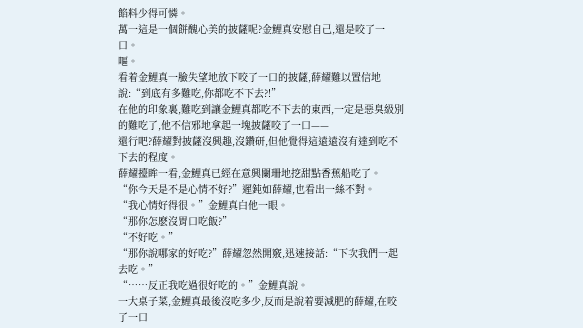餡料少得可憐。
萬一這是一個餅醜心美的披薩呢?金鯉真安慰自己,還是咬了一口。
嘔。
看着金鯉真一臉失望地放下咬了一口的披薩,薛耀難以置信地說:“到底有多難吃,你都吃不下去?!”
在他的印象裏,難吃到讓金鯉真都吃不下去的東西,一定是惡臭級別的難吃了,他不信邪地拿起一塊披薩咬了一口——
還行吧?薛耀對披薩沒興趣,沒鑽研,但他覺得這遠遠沒有達到吃不下去的程度。
薛耀擡眸一看,金鯉真已經在意興闌珊地挖甜點香蕉船吃了。
“你今天是不是心情不好?”遲鈍如薛耀,也看出一絲不對。
“我心情好得很。”金鯉真白他一眼。
“那你怎麽沒胃口吃飯?”
“不好吃。”
“那你說哪家的好吃?”薛耀忽然開竅,迅速接話:“下次我們一起去吃。”
“……反正我吃過很好吃的。”金鯉真說。
一大桌子菜,金鯉真最後沒吃多少,反而是說着要減肥的薛耀,在咬了一口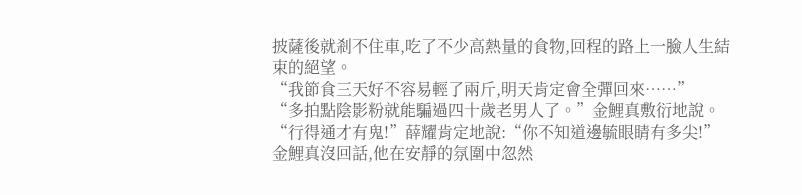披薩後就剎不住車,吃了不少高熱量的食物,回程的路上一臉人生結束的絕望。
“我節食三天好不容易輕了兩斤,明天肯定會全彈回來……”
“多拍點陰影粉就能騙過四十歲老男人了。”金鯉真敷衍地說。
“行得通才有鬼!”薛耀肯定地說:“你不知道邊毓眼睛有多尖!”
金鯉真沒回話,他在安靜的氛圍中忽然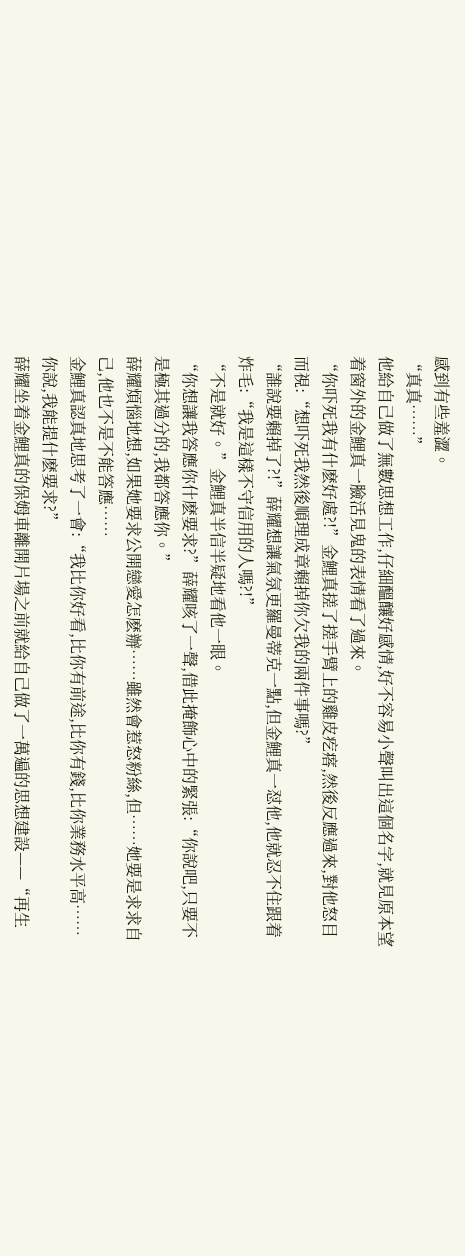感到有些羞澀。
“真真……”
他給自己做了無數思想工作,仔細醞釀好感情,好不容易小聲叫出這個名字,就見原本望着窗外的金鯉真一臉活見鬼的表情看了過來。
“你吓死我有什麽好處?!”金鯉真搓了搓手臂上的雞皮疙瘩,然後反應過來,對他怒目而視:“想吓死我然後順理成章賴掉你欠我的兩件事嗎?”
“誰說要賴掉了?!”薛耀想讓氣氛更羅曼蒂克一點,但金鯉真一怼他,他就忍不住跟着炸毛:“我是這樣不守信用的人嗎?!”
“不是就好。”金鯉真半信半疑地看他一眼。
“你想讓我答應你什麽要求?”薛耀咳了一聲,借此掩飾心中的緊張:“你說吧,只要不是極其過分的,我都答應你。”
薛耀煩惱地想,如果她要求公開戀愛怎麽辦……雖然會惹怒粉絲,但……她要是求求自己,他也不是不能答應……
金鯉真認真地思考了一會:“我比你好看,比你有前途,比你有錢,比你業務水平高……你說,我能提什麽要求?”
薛耀坐着金鯉真的保姆車離開片場之前就給自己做了一萬遍的思想建設——“再生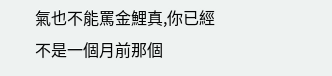氣也不能罵金鯉真,你已經不是一個月前那個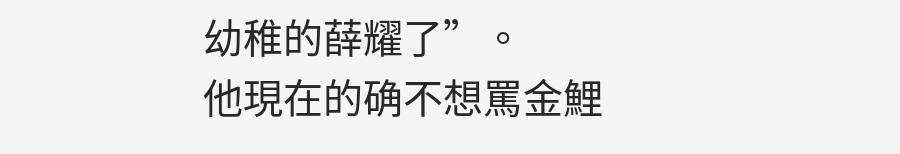幼稚的薛耀了”。
他現在的确不想罵金鯉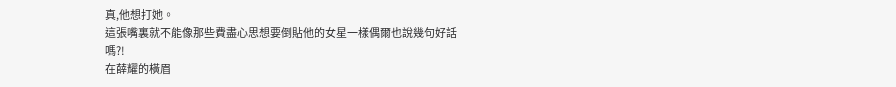真,他想打她。
這張嘴裏就不能像那些費盡心思想要倒貼他的女星一樣偶爾也說幾句好話嗎?!
在薛耀的橫眉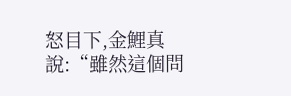怒目下,金鯉真說:“雖然這個問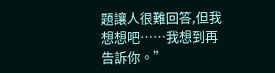題讓人很難回答,但我想想吧……我想到再告訴你。”